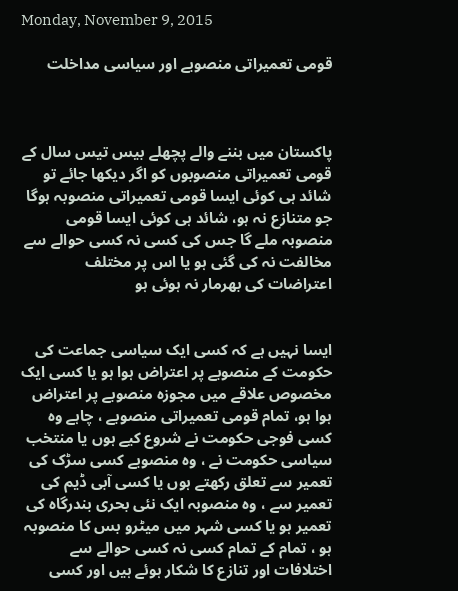Monday, November 9, 2015

قومی تعمیراتی منصوبے اور سیاسی مداخلت



پاکستان میں بننے والے پچھلے بیس تیس سال کے قومی تعمیراتی منصوبوں کو اگر دیکھا جائے تو شائد ہی کوئی ایسا قومی تعمیراتی منصوبہ ہوگا جو متنازع نہ ہو، شائد ہی کوئی ایسا قومی منصوبہ ملے گا جس کی کسی نہ کسی حوالے سے مخالفت نہ کی گئی ہو یا اس پر مختلف اعتراضات کی بھرمار نہ ہوئی ہو


ایسا نہیں ہے کہ کسی ایک سیاسی جماعت کی حکومت کے منصوبے پر اعتراض ہوا ہو یا کسی ایک مخصوص علاقے میں مجوزہ منصوبے پر اعتراض ہوا ہو، تمام قومی تعمیراتی منصوبے ، چاہے وہ کسی فوجی حکومت نے شروع کیے ہوں یا منتخب سیاسی حکومت نے ، وہ منصوبے کسی سڑک کی تعمیر سے تعلق رکھتے ہوں یا کسی آبی ڈیم کی تعمیر سے ، وہ منصوبہ ایک نئی بحری بندرگاہ کی تعمیر ہو یا کسی شہر میں میٹرو بس کا منصوبہ ہو ، تمام کے تمام کسی نہ کسی حوالے سے اختلافات اور تنازع کا شکار ہوئے ہیں اور کسی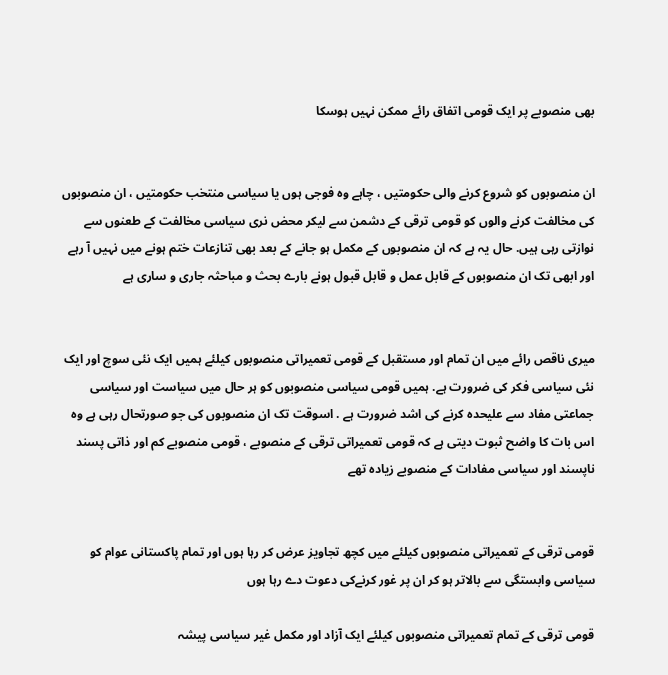بھی منصوبے پر ایک قومی اتفاق رائے ممکن نہیں ہوسکا


ان منصوبوں کو شروع کرنے والی حکومتیں ، چاہے وہ فوجی ہوں یا سیاسی منتخب حکومتیں ، ان منصوبوں کی مخالفت کرنے والوں کو قومی ترقی کے دشمن سے لیکر محض نری سیاسی مخالفت کے طعنوں سے نوازتی رہی ہیں. حال یہ ہے کہ ان منصوبوں کے مکمل ہو جانے کے بعد بھی تنازعات ختم ہونے میں نہیں آ رہے اور ابھی تک ان منصوبوں کے قابل عمل و قابل قبول ہونے بارے بحث و مباحثہ جاری و ساری ہے


میری ناقص رائے میں ان تمام اور مستقبل کے قومی تعمیراتی منصوبوں کیلئے ہمیں ایک نئی سوچ اور ایک نئی سیاسی فکر کی ضرورت ہے. ہمیں قومی سیاسی منصوبوں کو ہر حال میں سیاست اور سیاسی جماعتی مفاد سے علیحدہ کرنے کی اشد ضرورت ہے . اسوقت تک ان منصوبوں کی جو صورتحال رہی ہے وہ اس بات کا واضح ثبوت دیتی ہے کہ قومی تعمیراتی ترقی کے منصوبے ، قومی منصوبے کم اور ذاتی پسند ناپسند اور سیاسی مفادات کے منصوبے زیادہ تھے


قومی ترقی کے تعمیراتی منصوبوں کیلئے میں کچھ تجاویز عرض کر رہا ہوں اور تمام پاکستانی عوام کو سیاسی وابستگی سے بالاتر ہو کر ان پر غور کرنےکی دعوت دے رہا ہوں

قومی ترقی کے تمام تعمیراتی منصوبوں کیلئے ایک آزاد اور مکمل غیر سیاسی پیشہ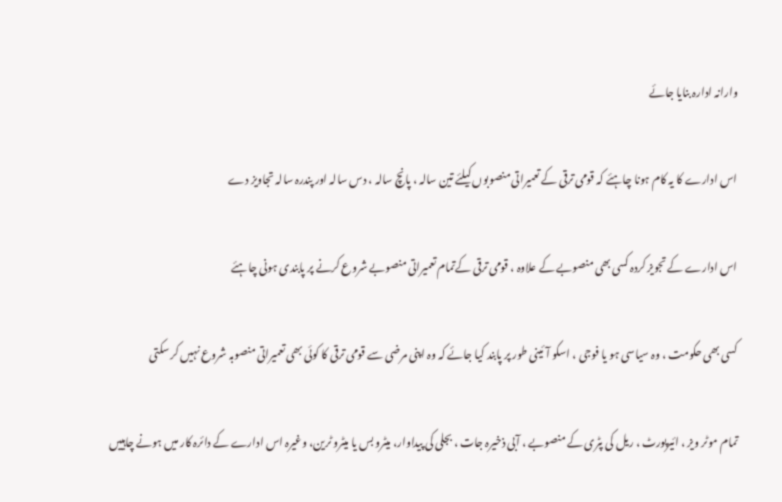وارانہ ادارہ بنایا جائے

اس ادارے کا یہ کام ہونا چاہئے کہ قومی ترقی کے تعمیراتی منصوبوں کیلئے تین سالہ ، پانچ سالہ ، دس سالہ اور پندرہ سالہ تجاویز دے

اس ادارے کے تجویز کردہ کسی بھی منصوبے کے علاوہ ، قومی ترقی کےتمام تعمیراتی منصوبے شروع کرنے پر پابندی ہونی چاہئے

کسی بھی حکومت ، وہ سیاسی ہو یا فوجی ، اسکو آئینی طور پر پابند کیا جائے کہ وہ اپنی مرضی سے قومی ترقی کا کوئی بھی تعمیراتی منصوبہ شروع نہیں کر سکتی

تمام موٹر ویز ، ائیرپورٹ ، ریل کی پٹری کے منصوبے ، آبی ذخیرہ جات ، بجلی کی پیداوار، میٹرو بس یا میٹرو ٹرین، وغیرہ اس ادارے کے دائرہ کار میں ہونے چاہییں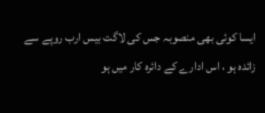ایسا کوئی بھی منصوبہ جس کی لاگت بیس ارب روپے سے زائدہ ہو ، اس ادارے کے دائرہ کار میں ہو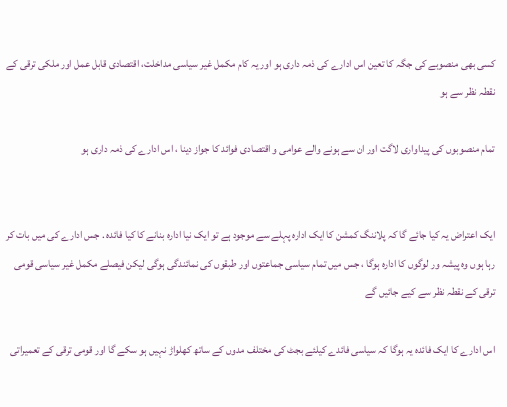کسی بھی منصوبے کی جگہ کا تعین اس ادارے کی ذمہ داری ہو اور یہ کام مکمل غیر سیاسی مداخلت، اقتصادی قابل عمل اور ملکی ترقی کے نقطہ نظر سے ہو

تمام منصوبوں کی پیداواری لاگت اور ان سے ہونے والے عوامی و اقتصادی فوائد کا جواز دینا ، اس ادارے کی ذمہ داری ہو


ایک اعتراض یہ کیا جائے گا کہ پلاننگ کمشن کا ایک ادارہ پہلے سے موجود ہے تو ایک نیا ادارہ بنانے کا کیا فائدہ . جس ادارے کی میں بات کر رہا ہوں وہ پیشہ ور لوگوں کا ادارہ ہوگا ، جس میں تمام سیاسی جماعتوں اور طبقوں کی نمائندگی ہوگی لیکن فیصلے مکمل غیر سیاسی قومی ترقی کے نقطہ نظر سے کیے جائیں گے

اس ادارے کا ایک فائدہ یہ ہوگا کہ سیاسی فائدے کیلئے بجٹ کی مختلف مدوں کے ساتھ کھلواڑ نہیں ہو سکے گا اور قومی ترقی کے تعمیراتی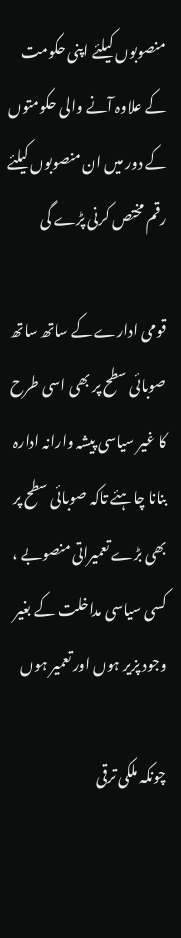منصوبوں کیلئے اپنی حکومت کے علاوہ آنے والی حکومتوں کے دور میں ان منصوبوں کیلئے رقم مختص کرنی پڑے گی

قومی ادارے کے ساتھ ساتھ صوبائی سطح پر بھی اسی طرح کا غیر سیاسی پیشہ وارانہ ادارہ بنانا چاہئے تاکہ صوبائی سطح پر بھی بڑے تعمیراتی منصوبے ، کسی سیاسی مداخلت کے بغیر وجود پزیر ہوں اور تعمیر ہوں

چونکہ ملکی ترقی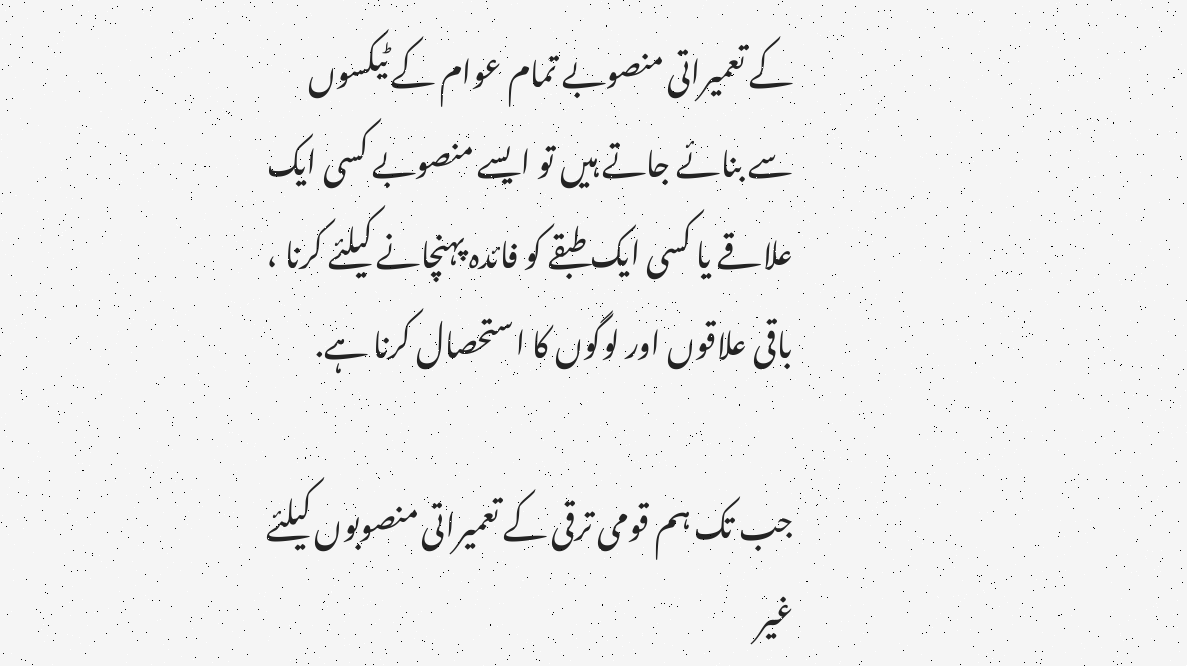کے تعمیراتی منصوبے تمام عوام کے ٹیکسوں سے بنائے جاتے ہیں تو ایسے منصوبے کسی ایک علاقے یا کسی ایک طبقے کو فائدہ پہنچانے کیلئے کرنا ، باقی علاقوں اور لوگوں کا استحصال کرنا ہے.

جب تک ہم قومی ترقی کے تعمیراتی منصوبوں کیلئے غیر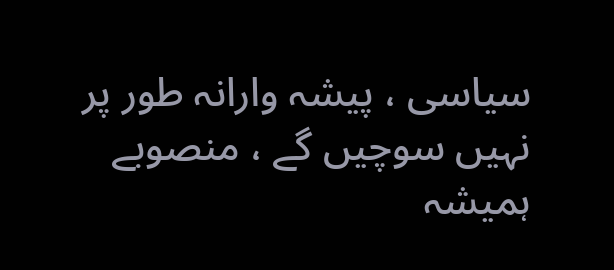سیاسی ، پیشہ وارانہ طور پر نہیں سوچیں گے ، منصوبے ہمیشہ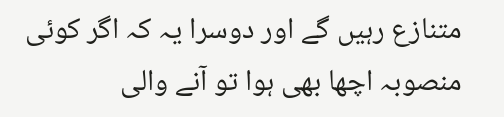متنازع رہیں گے اور دوسرا یہ کہ اگر کوئی منصوبہ اچھا بھی ہوا تو آنے والی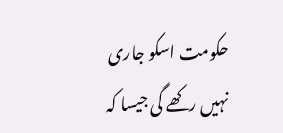حکومت اسکو جاری نہیں رکھے گی جیسا کہ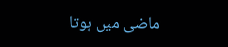ماضی میں ہوتا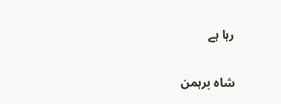رہا ہے


شاہ برہمن